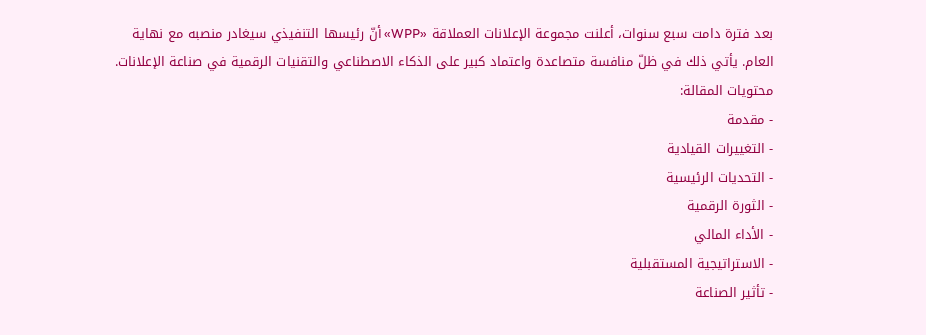بعد فترة دامت سبع سنوات، أعلنت مجموعة الإعلانات العملاقة «WPP» أنّ رئيسها التنفيذي سيغادر منصبه مع نهاية العام. يأتي ذلك في ظلّ منافسة متصاعدة واعتماد كبير على الذكاء الاصطناعي والتقنيات الرقمية في صناعة الإعلانات.
محتويات المقالة:
- مقدمة
- التغييرات القيادية
- التحديات الرئيسية
- الثورة الرقمية
- الأداء المالي
- الاستراتيجية المستقبلية
- تأثير الصناعة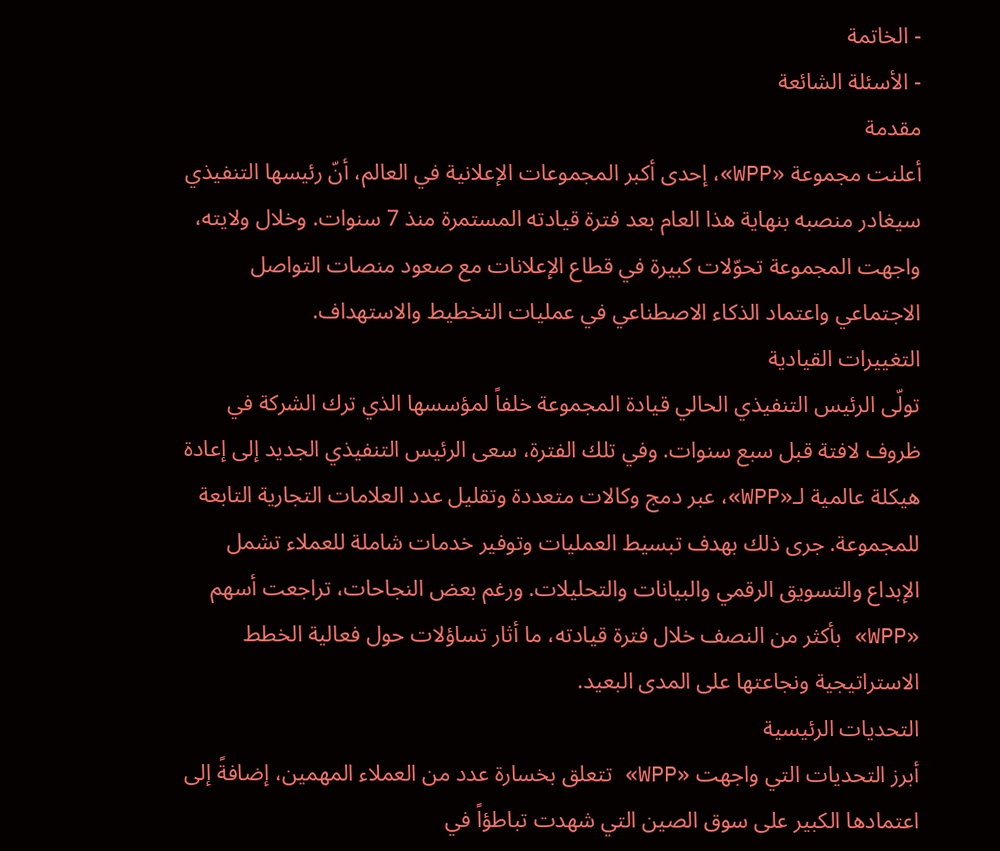- الخاتمة
- الأسئلة الشائعة
مقدمة
أعلنت مجموعة «WPP»، إحدى أكبر المجموعات الإعلانية في العالم، أنّ رئيسها التنفيذي سيغادر منصبه بنهاية هذا العام بعد فترة قيادته المستمرة منذ 7 سنوات. وخلال ولايته، واجهت المجموعة تحوّلات كبيرة في قطاع الإعلانات مع صعود منصات التواصل الاجتماعي واعتماد الذكاء الاصطناعي في عمليات التخطيط والاستهداف.
التغييرات القيادية
تولّى الرئيس التنفيذي الحالي قيادة المجموعة خلفاً لمؤسسها الذي ترك الشركة في ظروف لافتة قبل سبع سنوات. وفي تلك الفترة، سعى الرئيس التنفيذي الجديد إلى إعادة هيكلة عالمية لـ«WPP»، عبر دمج وكالات متعددة وتقليل عدد العلامات التجارية التابعة للمجموعة. جرى ذلك بهدف تبسيط العمليات وتوفير خدمات شاملة للعملاء تشمل الإبداع والتسويق الرقمي والبيانات والتحليلات. ورغم بعض النجاحات، تراجعت أسهم «WPP» بأكثر من النصف خلال فترة قيادته، ما أثار تساؤلات حول فعالية الخطط الاستراتيجية ونجاعتها على المدى البعيد.
التحديات الرئيسية
أبرز التحديات التي واجهت «WPP» تتعلق بخسارة عدد من العملاء المهمين، إضافةً إلى اعتمادها الكبير على سوق الصين التي شهدت تباطؤاً في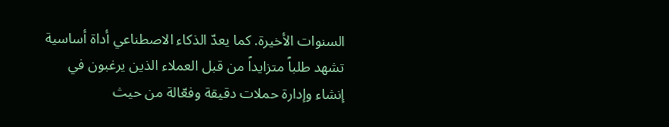السنوات الأخيرة. كما يعدّ الذكاء الاصطناعي أداة أساسية تشهد طلباً متزايداً من قبل العملاء الذين يرغبون في إنشاء وإدارة حملات دقيقة وفعّالة من حيث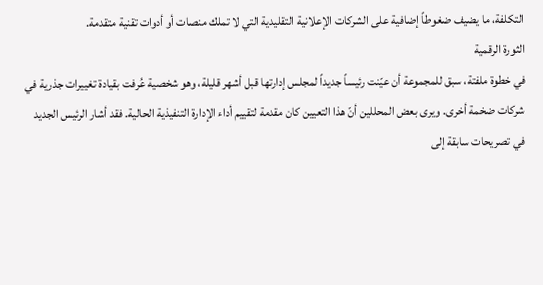التكلفة، ما يضيف ضغوطاً إضافية على الشركات الإعلانية التقليدية التي لا تملك منصات أو أدوات تقنية متقدمة.
الثورة الرقمية
في خطوة ملفتة، سبق للمجموعة أن عيّنت رئيساً جديداً لمجلس إدارتها قبل أشهر قليلة، وهو شخصية عُرفت بقيادة تغييرات جذرية في شركات ضخمة أخرى. ويرى بعض المحللين أنّ هذا التعيين كان مقدمة لتقييم أداء الإدارة التنفيذية الحالية. فقد أشار الرئيس الجديد في تصريحات سابقة إلى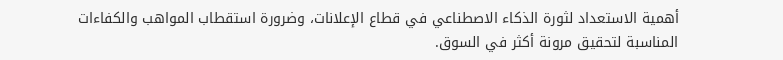أهمية الاستعداد لثورة الذكاء الاصطناعي في قطاع الإعلانات، وضرورة استقطاب المواهب والكفاءات المناسبة لتحقيق مرونة أكثر في السوق.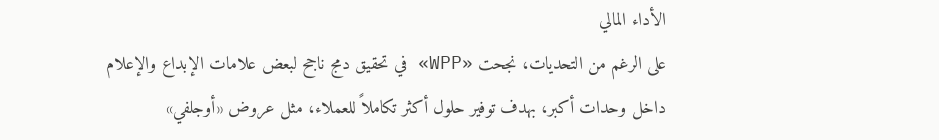الأداء المالي
على الرغم من التحديات، نجحت «WPP» في تحقيق دمج ناجح لبعض علامات الإبداع والإعلام داخل وحدات أكبر، بهدف توفير حلول أكثر تكاملاً للعملاء، مثل عروض «أوجلفي»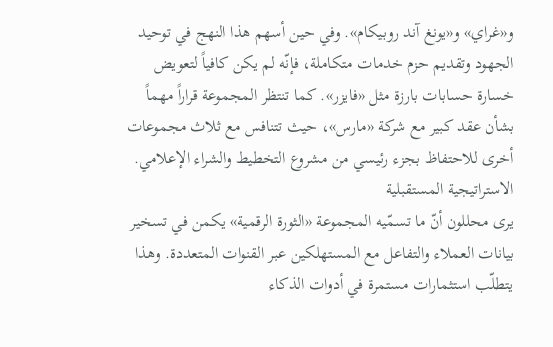و«غراي» و«يونغ آند روبيكام». وفي حين أسهم هذا النهج في توحيد الجهود وتقديم حزم خدمات متكاملة، فإنّه لم يكن كافياً لتعويض خسارة حسابات بارزة مثل «فايزر». كما تنتظر المجموعة قراراً مهماً بشأن عقد كبير مع شركة «مارس»، حيث تتنافس مع ثلاث مجموعات أخرى للاحتفاظ بجزء رئيسي من مشروع التخطيط والشراء الإعلامي.
الاستراتيجية المستقبلية
يرى محللون أنّ ما تسمّيه المجموعة «الثورة الرقمية» يكمن في تسخير بيانات العملاء والتفاعل مع المستهلكين عبر القنوات المتعددة. وهذا يتطلّب استثمارات مستمرة في أدوات الذكاء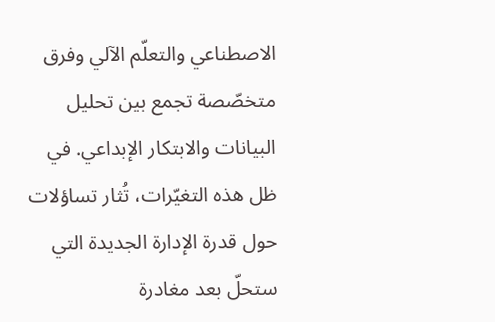الاصطناعي والتعلّم الآلي وفرق متخصّصة تجمع بين تحليل البيانات والابتكار الإبداعي. في ظل هذه التغيّرات، تُثار تساؤلات حول قدرة الإدارة الجديدة التي ستحلّ بعد مغادرة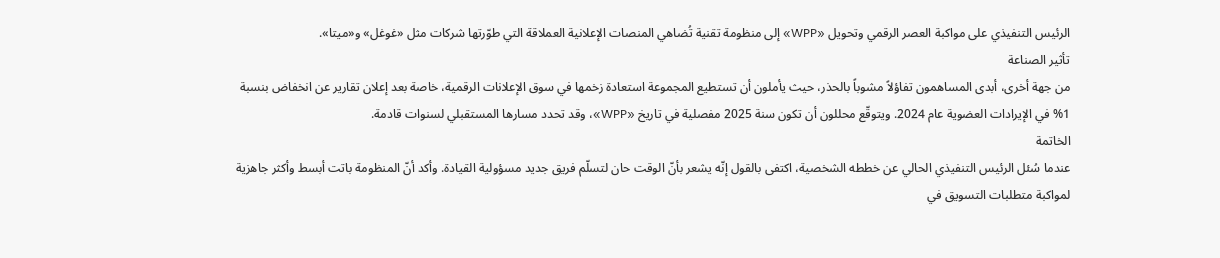الرئيس التنفيذي على مواكبة العصر الرقمي وتحويل «WPP» إلى منظومة تقنية تُضاهي المنصات الإعلانية العملاقة التي طوّرتها شركات مثل «غوغل» و«ميتا».
تأثير الصناعة
من جهة أخرى، أبدى المساهمون تفاؤلاً مشوباً بالحذر، حيث يأملون أن تستطيع المجموعة استعادة زخمها في سوق الإعلانات الرقمية، خاصة بعد إعلان تقارير عن انخفاض بنسبة 1% في الإيرادات العضوية عام 2024. ويتوقّع محللون أن تكون سنة 2025 مفصلية في تاريخ «WPP»، وقد تحدد مسارها المستقبلي لسنوات قادمة.
الخاتمة
عندما سُئل الرئيس التنفيذي الحالي عن خططه الشخصية، اكتفى بالقول إنّه يشعر بأنّ الوقت حان لتسلّم فريق جديد مسؤولية القيادة. وأكد أنّ المنظومة باتت أبسط وأكثر جاهزية لمواكبة متطلبات التسويق في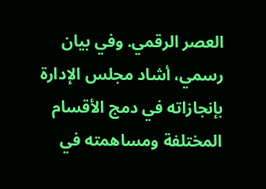العصر الرقمي. وفي بيان رسمي، أشاد مجلس الإدارة بإنجازاته في دمج الأقسام المختلفة ومساهمته في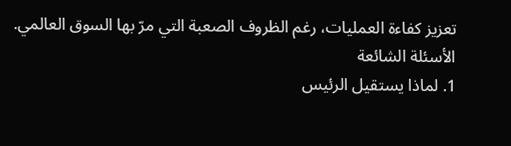تعزيز كفاءة العمليات، رغم الظروف الصعبة التي مرّ بها السوق العالمي.
الأسئلة الشائعة
1. لماذا يستقيل الرئيس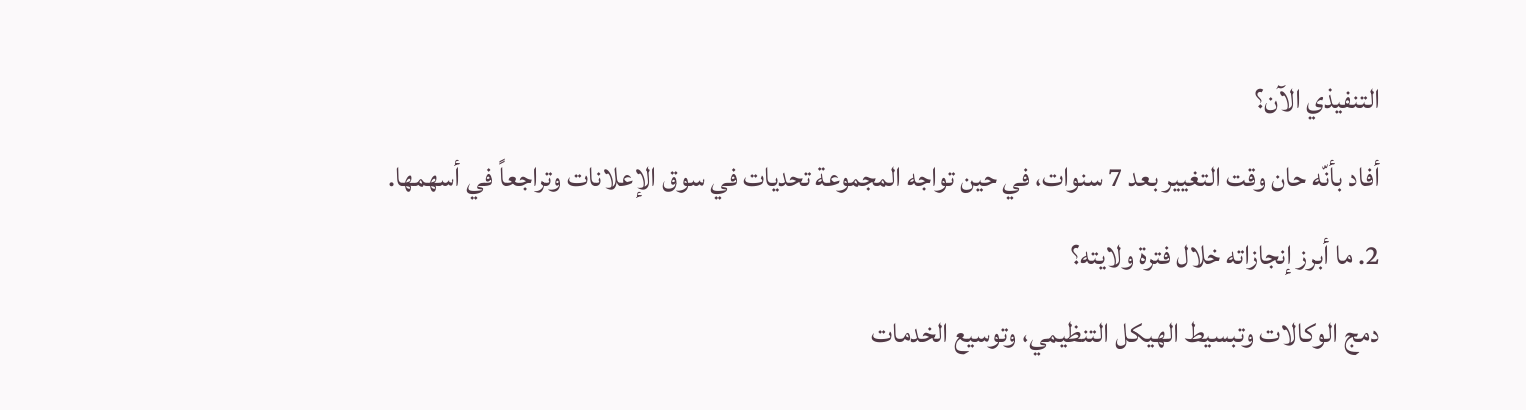التنفيذي الآن؟
أفاد بأنّه حان وقت التغيير بعد 7 سنوات، في حين تواجه المجموعة تحديات في سوق الإعلانات وتراجعاً في أسهمها.
2. ما أبرز إنجازاته خلال فترة ولايته؟
دمج الوكالات وتبسيط الهيكل التنظيمي، وتوسيع الخدمات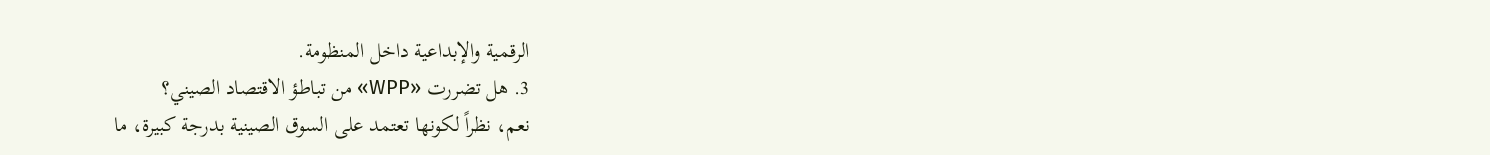الرقمية والإبداعية داخل المنظومة.
3. هل تضررت «WPP» من تباطؤ الاقتصاد الصيني؟
نعم، نظراً لكونها تعتمد على السوق الصينية بدرجة كبيرة، ما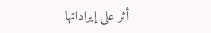أثر على إيراداتها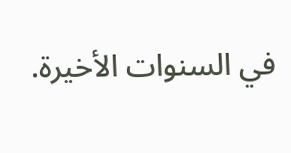في السنوات الأخيرة.